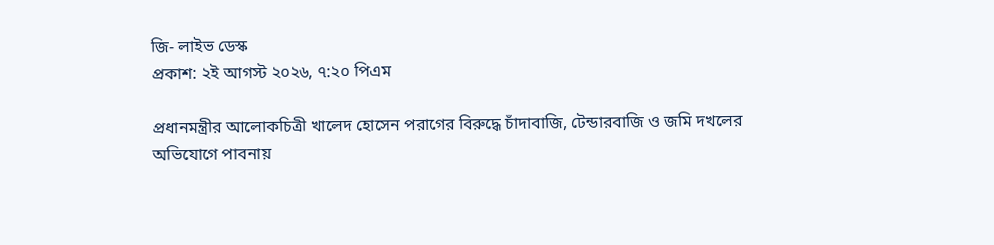জি- লাইভ ডেস্ক
প্রকাশ: ২ই আগস্ট ২০২৬, ৭:২০ পিএম

প্রধানমন্ত্রীর আলোকচিত্রী খালেদ হোসেন পরাগের বিরুদ্ধে চাঁদাবাজি, টেন্ডারবাজি ও জমি দখলের অভিযোগে পাবনায়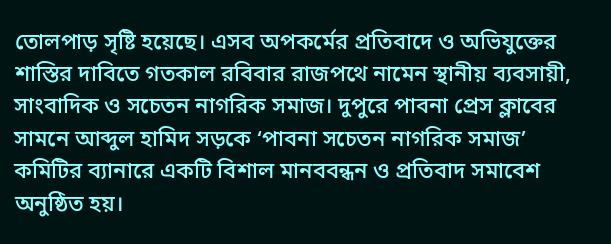তোলপাড় সৃষ্টি হয়েছে। এসব অপকর্মের প্রতিবাদে ও অভিযুক্তের শাস্তির দাবিতে গতকাল রবিবার রাজপথে নামেন স্থানীয় ব্যবসায়ী, সাংবাদিক ও সচেতন নাগরিক সমাজ। দুপুরে পাবনা প্রেস ক্লাবের সামনে আব্দুল হামিদ সড়কে ‘পাবনা সচেতন নাগরিক সমাজ’ কমিটির ব্যানারে একটি বিশাল মানববন্ধন ও প্রতিবাদ সমাবেশ অনুষ্ঠিত হয়।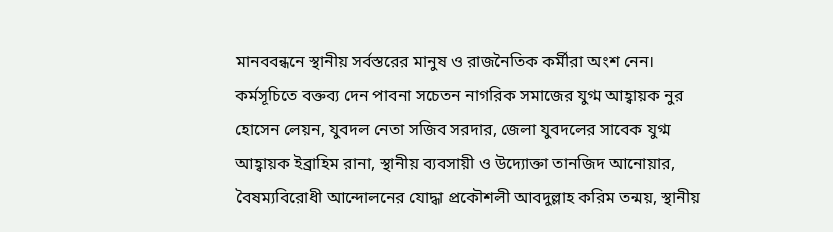মানববন্ধনে স্থানীয় সর্বস্তরের মানুষ ও রাজনৈতিক কর্মীরা অংশ নেন। কর্মসূচিতে বক্তব্য দেন পাবনা সচেতন নাগরিক সমাজের যুগ্ম আহ্বায়ক নুর হোসেন লেয়ন, যুবদল নেতা সজিব সরদার, জেলা যুবদলের সাবেক যুগ্ম আহ্বায়ক ইব্রাহিম রানা, স্থানীয় ব্যবসায়ী ও উদ্যোক্তা তানজিদ আনোয়ার, বৈষম্যবিরোধী আন্দোলনের যোদ্ধা প্রকৌশলী আবদুল্লাহ করিম তন্ময়, স্থানীয়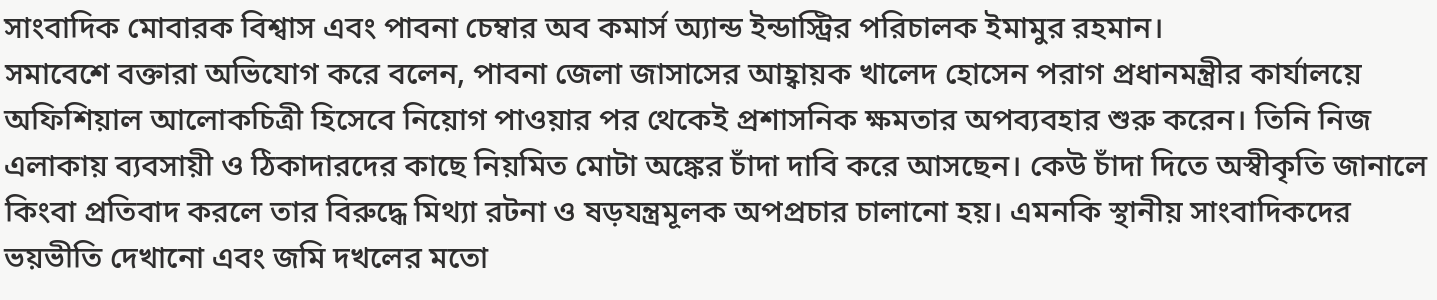সাংবাদিক মোবারক বিশ্বাস এবং পাবনা চেম্বার অব কমার্স অ্যান্ড ইন্ডাস্ট্রির পরিচালক ইমামুর রহমান।
সমাবেশে বক্তারা অভিযোগ করে বলেন, পাবনা জেলা জাসাসের আহ্বায়ক খালেদ হোসেন পরাগ প্রধানমন্ত্রীর কার্যালয়ে অফিশিয়াল আলোকচিত্রী হিসেবে নিয়োগ পাওয়ার পর থেকেই প্রশাসনিক ক্ষমতার অপব্যবহার শুরু করেন। তিনি নিজ এলাকায় ব্যবসায়ী ও ঠিকাদারদের কাছে নিয়মিত মোটা অঙ্কের চাঁদা দাবি করে আসছেন। কেউ চাঁদা দিতে অস্বীকৃতি জানালে কিংবা প্রতিবাদ করলে তার বিরুদ্ধে মিথ্যা রটনা ও ষড়যন্ত্রমূলক অপপ্রচার চালানো হয়। এমনকি স্থানীয় সাংবাদিকদের ভয়ভীতি দেখানো এবং জমি দখলের মতো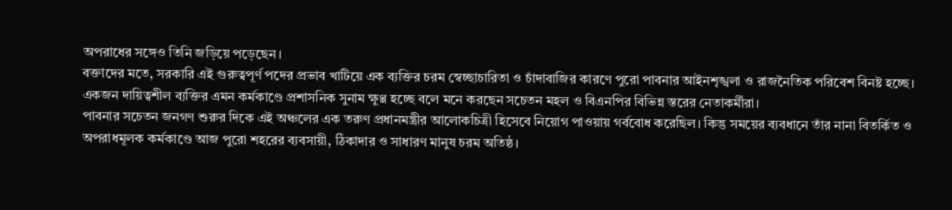অপরাধের সঙ্গেও তিনি জড়িয়ে পড়েছেন।
বক্তাদের মতে, সরকারি এই গুরুত্বপূর্ণ পদের প্রভাব খাটিয়ে এক ব্যক্তির চরম স্বেচ্ছাচারিতা ও চাঁদাবাজির কারণে পুরো পাবনার আইনশৃঙ্খলা ও রাজনৈতিক পরিবেশ বিনষ্ট হচ্ছে। একজন দায়িত্বশীল ব্যক্তির এমন কর্মকাণ্ডে প্রশাসনিক সুনাম ক্ষুণ্ণ হচ্ছে বলে মনে করছেন সচেতন মহল ও বিএনপির বিভিন্ন স্তরের নেতাকর্মীরা।
পাবনার সচেতন জনগণ শুরুর দিকে এই অঞ্চলের এক তরুণ প্রধানমন্ত্রীর আলোকচিত্রী হিসেবে নিয়োগ পাওয়ায় গর্ববোধ করেছিল। কিন্তু সময়ের ব্যবধানে তাঁর নানা বিতর্কিত ও অপরাধমূলক কর্মকাণ্ডে আজ পুরো শহরের ব্যবসায়ী, ঠিকাদার ও সাধারণ মানুষ চরম অতিষ্ঠ।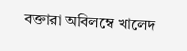বক্তারা অবিলম্বে খালেদ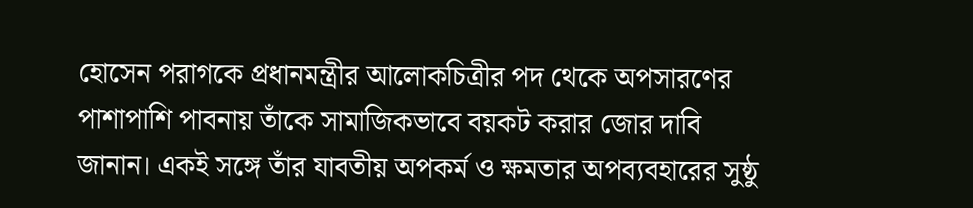হোসেন পরাগকে প্রধানমন্ত্রীর আলোকচিত্রীর পদ থেকে অপসারণের পাশাপাশি পাবনায় তাঁকে সামাজিকভাবে বয়কট করার জোর দাবি জানান। একই সঙ্গে তাঁর যাবতীয় অপকর্ম ও ক্ষমতার অপব্যবহারের সুষ্ঠু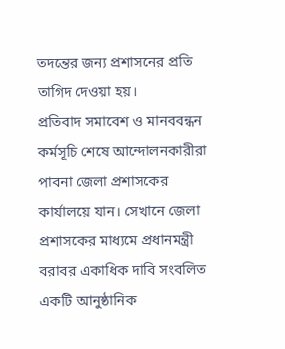তদন্তের জন্য প্রশাসনের প্রতি তাগিদ দেওয়া হয়।
প্রতিবাদ সমাবেশ ও মানববন্ধন কর্মসূচি শেষে আন্দোলনকারীরা পাবনা জেলা প্রশাসকের কার্যালয়ে যান। সেখানে জেলা প্রশাসকের মাধ্যমে প্রধানমন্ত্রী বরাবর একাধিক দাবি সংবলিত একটি আনুষ্ঠানিক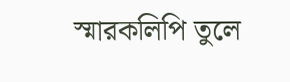স্মারকলিপি তুলে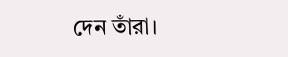দেন তাঁরা।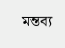মন্তব্য